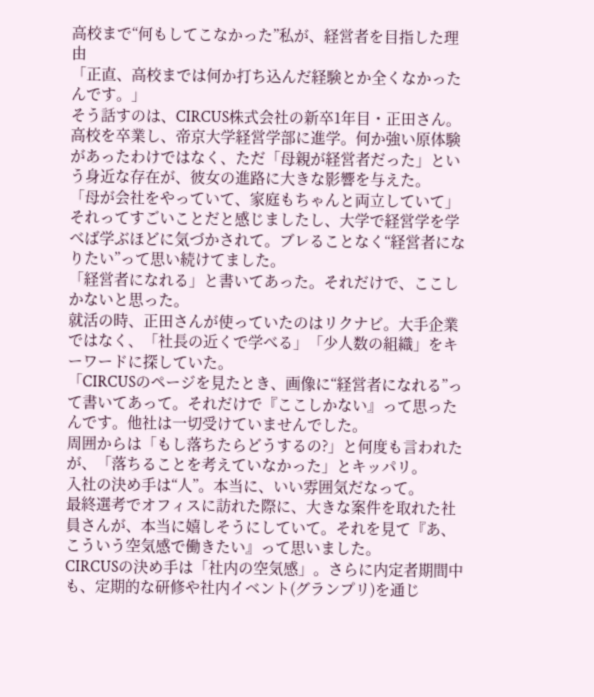高校まで“何もしてこなかった”私が、経営者を目指した理由
「正直、高校までは何か打ち込んだ経験とか全くなかったんです。」
そう話すのは、CIRCUS株式会社の新卒1年目・正田さん。高校を卒業し、帝京大学経営学部に進学。何か強い原体験があったわけではなく、ただ「母親が経営者だった」という身近な存在が、彼女の進路に大きな影響を与えた。
「母が会社をやっていて、家庭もちゃんと両立していて」
それってすごいことだと感じましたし、大学で経営学を学べば学ぶほどに気づかされて。ブレることなく“経営者になりたい”って思い続けてました。
「経営者になれる」と書いてあった。それだけで、ここしかないと思った。
就活の時、正田さんが使っていたのはリクナビ。大手企業ではなく、「社長の近くで学べる」「少人数の組織」をキーワードに探していた。
「CIRCUSのページを見たとき、画像に“経営者になれる”って書いてあって。それだけで『ここしかない』って思ったんです。他社は一切受けていませんでした。
周囲からは「もし落ちたらどうするの?」と何度も言われたが、「落ちることを考えていなかった」とキッパリ。
入社の決め手は“人”。本当に、いい雰囲気だなって。
最終選考でオフィスに訪れた際に、大きな案件を取れた社員さんが、本当に嬉しそうにしていて。それを見て『あ、こういう空気感で働きたい』って思いました。
CIRCUSの決め手は「社内の空気感」。さらに内定者期間中も、定期的な研修や社内イベント(グランプリ)を通じ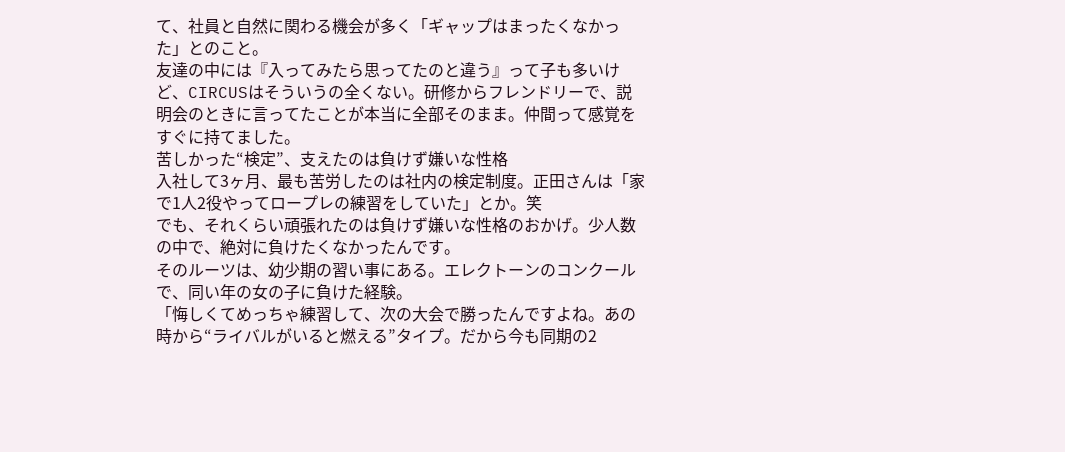て、社員と自然に関わる機会が多く「ギャップはまったくなかった」とのこと。
友達の中には『入ってみたら思ってたのと違う』って子も多いけど、CIRCUSはそういうの全くない。研修からフレンドリーで、説明会のときに言ってたことが本当に全部そのまま。仲間って感覚をすぐに持てました。
苦しかった“検定”、支えたのは負けず嫌いな性格
入社して3ヶ月、最も苦労したのは社内の検定制度。正田さんは「家で1人2役やってロープレの練習をしていた」とか。笑
でも、それくらい頑張れたのは負けず嫌いな性格のおかげ。少人数の中で、絶対に負けたくなかったんです。
そのルーツは、幼少期の習い事にある。エレクトーンのコンクールで、同い年の女の子に負けた経験。
「悔しくてめっちゃ練習して、次の大会で勝ったんですよね。あの時から“ライバルがいると燃える”タイプ。だから今も同期の2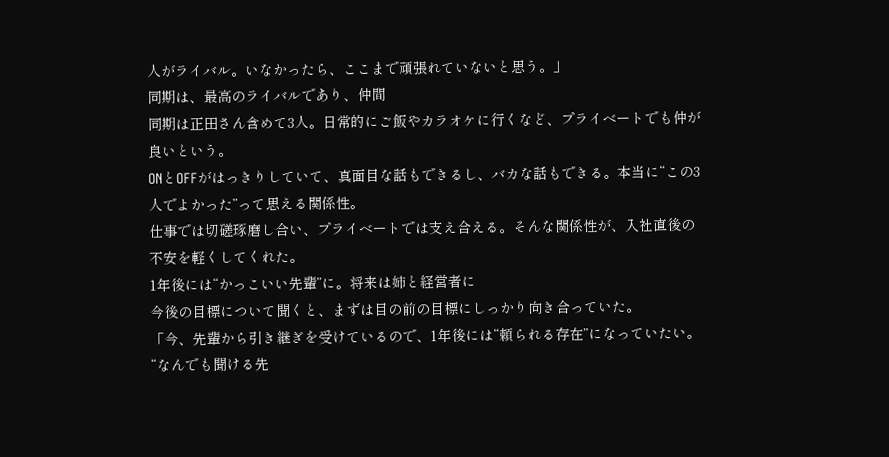人がライバル。いなかったら、ここまで頑張れていないと思う。」
同期は、最高のライバルであり、仲間
同期は正田さん含めて3人。日常的にご飯やカラオケに行くなど、プライベートでも仲が良いという。
ONとOFFがはっきりしていて、真面目な話もできるし、バカな話もできる。本当に“この3人でよかった”って思える関係性。
仕事では切磋琢磨し合い、プライベートでは支え合える。そんな関係性が、入社直後の不安を軽くしてくれた。
1年後には“かっこいい先輩”に。将来は姉と経営者に
今後の目標について聞くと、まずは目の前の目標にしっかり向き合っていた。
「今、先輩から引き継ぎを受けているので、1年後には“頼られる存在”になっていたい。“なんでも聞ける先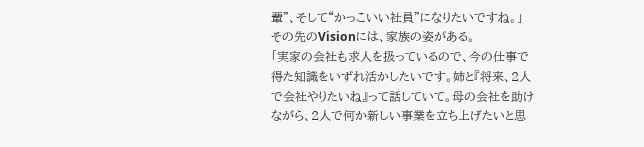輩”、そして“かっこいい社員”になりたいですね。」
その先のVisionには、家族の姿がある。
「実家の会社も求人を扱っているので、今の仕事で得た知識をいずれ活かしたいです。姉と『将来、2人で会社やりたいね』って話していて。母の会社を助けながら、2人で何か新しい事業を立ち上げたいと思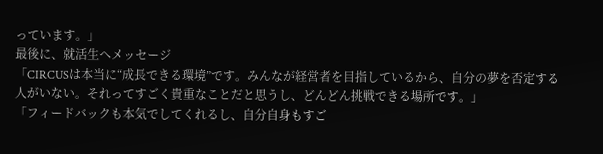っています。」
最後に、就活生へメッセージ
「CIRCUSは本当に“成長できる環境”です。みんなが経営者を目指しているから、自分の夢を否定する人がいない。それってすごく貴重なことだと思うし、どんどん挑戦できる場所です。」
「フィードバックも本気でしてくれるし、自分自身もすご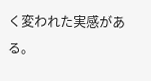く変われた実感がある。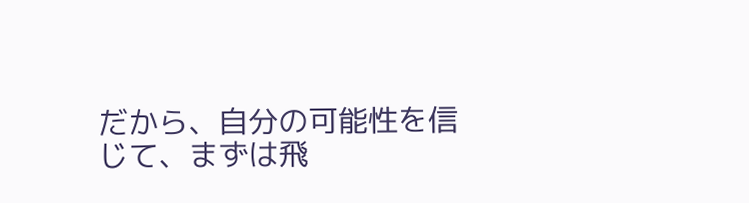だから、自分の可能性を信じて、まずは飛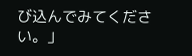び込んでみてください。」